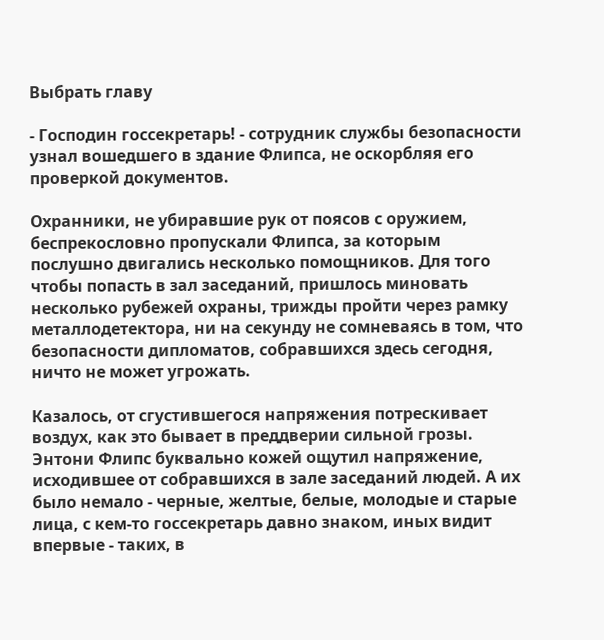Выбрать главу

- Господин госсекретарь! - сотрудник службы безопасности узнал вошедшего в здание Флипса, не оскорбляя его проверкой документов.

Охранники, не убиравшие рук от поясов с оружием, беспрекословно пропускали Флипса, за которым послушно двигались несколько помощников. Для того чтобы попасть в зал заседаний, пришлось миновать несколько рубежей охраны, трижды пройти через рамку металлодетектора, ни на секунду не сомневаясь в том, что безопасности дипломатов, собравшихся здесь сегодня, ничто не может угрожать.

Казалось, от сгустившегося напряжения потрескивает воздух, как это бывает в преддверии сильной грозы. Энтони Флипс буквально кожей ощутил напряжение, исходившее от собравшихся в зале заседаний людей. А их было немало - черные, желтые, белые, молодые и старые лица, с кем-то госсекретарь давно знаком, иных видит впервые - таких, в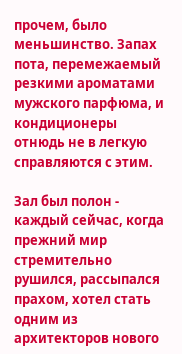прочем, было меньшинство. Запах пота, перемежаемый резкими ароматами мужского парфюма, и кондиционеры отнюдь не в легкую справляются с этим.

Зал был полон - каждый сейчас, когда прежний мир стремительно рушился, рассыпался прахом, хотел стать одним из архитекторов нового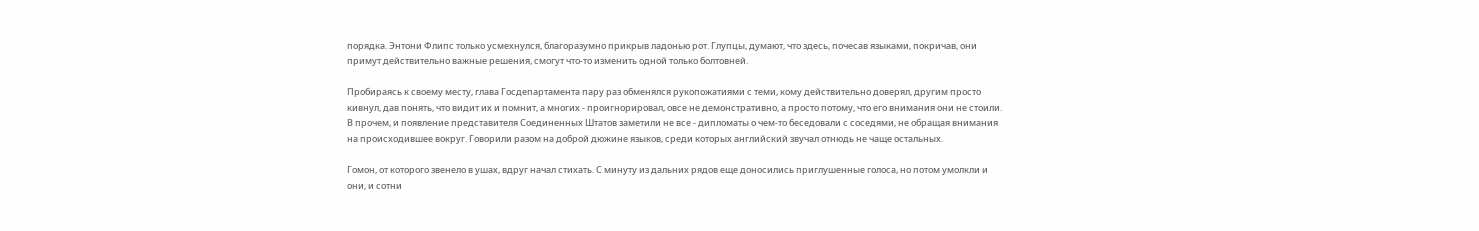порядка. Энтони Флипс только усмехнулся, благоразумно прикрыв ладонью рот. Глупцы, думают, что здесь, почесав языками, покричав, они примут действительно важные решения, смогут что-то изменить одной только болтовней.

Пробираясь к своему месту, глава Госдепартамента пару раз обменялся рукопожатиями с теми, кому действительно доверял, другим просто кивнул, дав понять, что видит их и помнит, а многих - проигнорировал, овсе не демонстративно, а просто потому, что его внимания они не стоили. В прочем, и появление представителя Соединенных Штатов заметили не все - дипломаты о чем-то беседовали с соседями, не обращая внимания на происходившее вокруг. Говорили разом на доброй дюжине языков, среди которых английский звучал отнюдь не чаще остальных.

Гомон, от которого звенело в ушах, вдруг начал стихать. С минуту из дальних рядов еще доносились приглушенные голоса, но потом умолкли и они, и сотни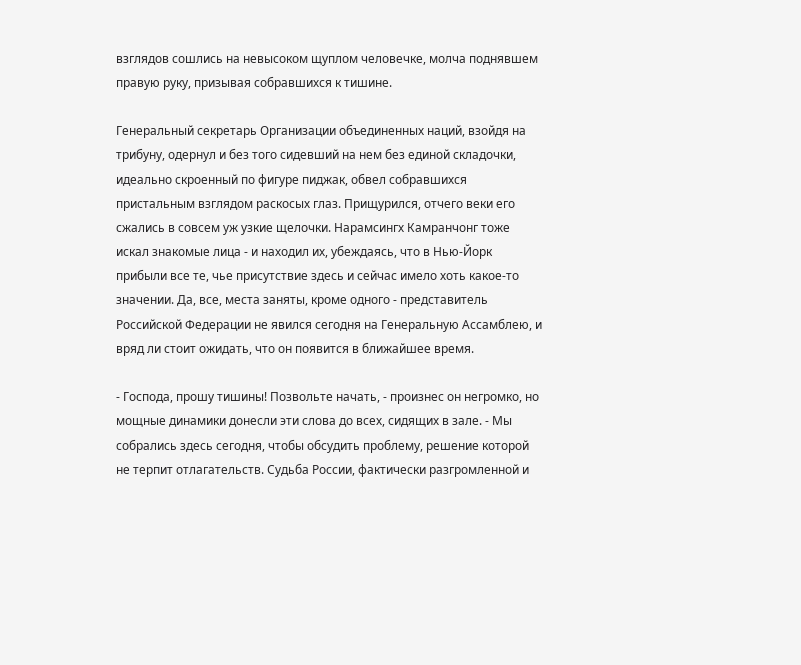взглядов сошлись на невысоком щуплом человечке, молча поднявшем правую руку, призывая собравшихся к тишине.

Генеральный секретарь Организации объединенных наций, взойдя на трибуну, одернул и без того сидевший на нем без единой складочки, идеально скроенный по фигуре пиджак, обвел собравшихся пристальным взглядом раскосых глаз. Прищурился, отчего веки его сжались в совсем уж узкие щелочки. Нарамсингх Камранчонг тоже искал знакомые лица - и находил их, убеждаясь, что в Нью-Йорк прибыли все те, чье присутствие здесь и сейчас имело хоть какое-то значении. Да, все, места заняты, кроме одного - представитель Российской Федерации не явился сегодня на Генеральную Ассамблею, и вряд ли стоит ожидать, что он появится в ближайшее время.

- Господа, прошу тишины! Позвольте начать, - произнес он негромко, но мощные динамики донесли эти слова до всех, сидящих в зале. - Мы собрались здесь сегодня, чтобы обсудить проблему, решение которой не терпит отлагательств. Судьба России, фактически разгромленной и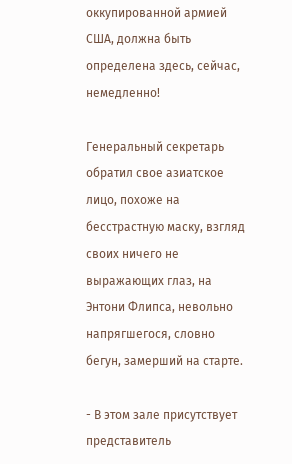оккупированной армией США, должна быть определена здесь, сейчас, немедленно!

Генеральный секретарь обратил свое азиатское лицо, похоже на бесстрастную маску, взгляд своих ничего не выражающих глаз, на Энтони Флипса, невольно напрягшегося, словно бегун, замерший на старте.

- В этом зале присутствует представитель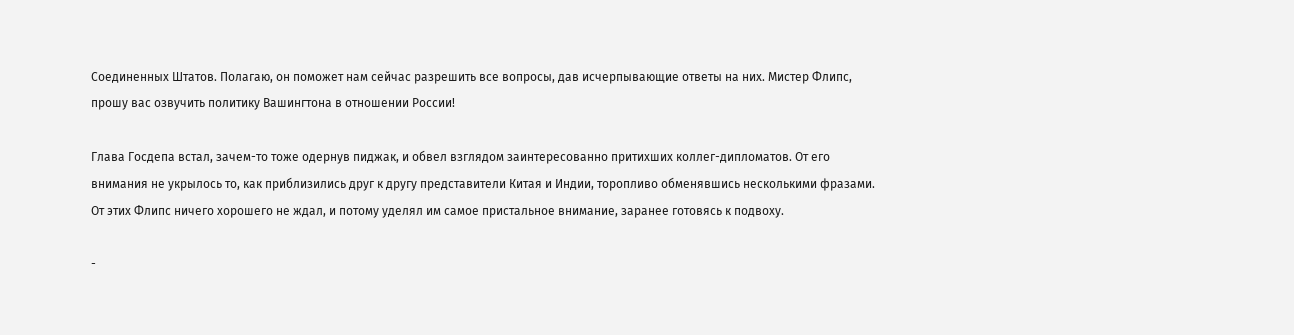Соединенных Штатов. Полагаю, он поможет нам сейчас разрешить все вопросы, дав исчерпывающие ответы на них. Мистер Флипс, прошу вас озвучить политику Вашингтона в отношении России!

Глава Госдепа встал, зачем-то тоже одернув пиджак, и обвел взглядом заинтересованно притихших коллег-дипломатов. От его внимания не укрылось то, как приблизились друг к другу представители Китая и Индии, торопливо обменявшись несколькими фразами. От этих Флипс ничего хорошего не ждал, и потому уделял им самое пристальное внимание, заранее готовясь к подвоху.

-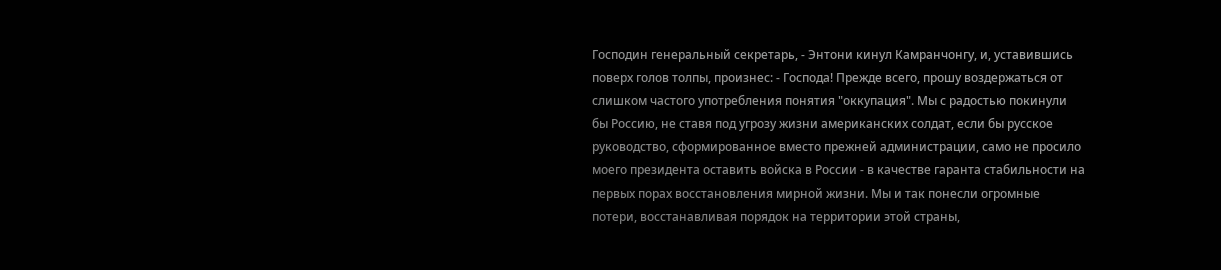Господин генеральный секретарь, - Энтони кинул Камранчонгу, и, уставившись поверх голов толпы, произнес: - Господа! Прежде всего, прошу воздержаться от слишком частого употребления понятия "оккупация". Мы с радостью покинули бы Россию, не ставя под угрозу жизни американских солдат, если бы русское руководство, сформированное вместо прежней администрации, само не просило моего президента оставить войска в России - в качестве гаранта стабильности на первых порах восстановления мирной жизни. Мы и так понесли огромные потери, восстанавливая порядок на территории этой страны,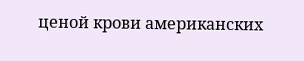ценой крови американских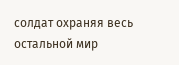солдат охраняя весь остальной мир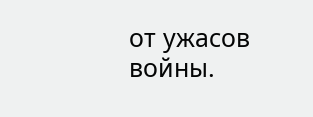от ужасов войны.